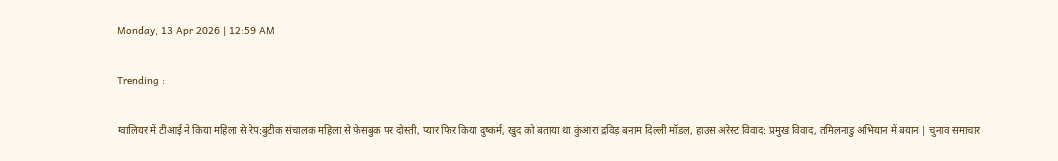Monday, 13 Apr 2026 | 12:59 AM

Trending :

ग्वालियर में टीआई ने किया महिला से रेप:बुटीक संचालक महिला से फेसबुक पर दोस्ती, प्यार फिर किया दुष्कर्म, खुद को बताया था कुंआरा द्रविड़ बनाम दिल्ली मॉडल, हाउस अरेस्ट विवाद: प्रमुख विवाद, तमिलनाडु अभियान में बयान | चुनाव समाचार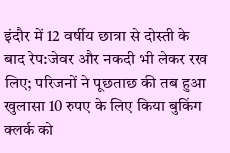इंदौर में 12 वर्षीय छात्रा से दोस्ती के बाद रेप:जेवर और नकदी भी लेकर रख लिए; परिजनों ने पूछताछ की तब हुआ खुलासा 10 रुपए के लिए किया बुकिंग क्लर्क को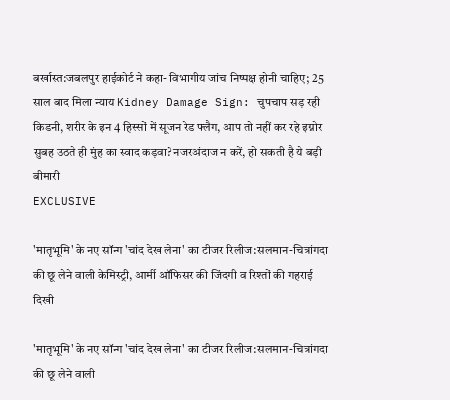बर्खास्त:जबलपुर हाईकोर्ट ने कहा- विभागीय जांच निष्पक्ष होनी चाहिए; 25 साल बाद मिला न्याय Kidney Damage Sign: चुपचाप सड़ रही किडनी, शरीर के इन 4 हिस्सों में सूजन रेड फ्लैग, आप तो नहीं कर रहे इग्नोर सुबह उठते ही मुंह का स्वाद कड़वा? नजरअंदाज न करें, हो सकती है ये बड़ी बीमारी
EXCLUSIVE

'मातृभूमि' के नए सॉन्ग 'चांद देख लेना' का टीजर रिलीज:सलमान-चित्रांगदा की छू लेने वाली केमिस्ट्री, आर्मी ऑफिसर की जिंदगी व रिश्तों की गहराई दिखी

'मातृभूमि' के नए सॉन्ग 'चांद देख लेना' का टीजर रिलीज:सलमान-चित्रांगदा की छू लेने वाली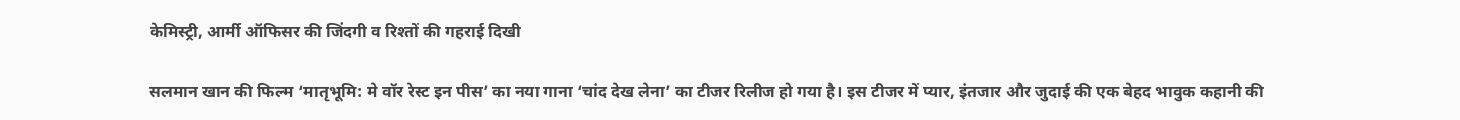केमिस्ट्री, आर्मी ऑफिसर की जिंदगी व रिश्तों की गहराई दिखी

सलमान खान की फिल्म ‘मातृभूमि: मे वॉर रेस्ट इन पीस’ का नया गाना ‘चांद देख लेना’ का टीजर रिलीज हो गया है। इस टीजर में प्यार, इंतजार और जुदाई की एक बेहद भावुक कहानी की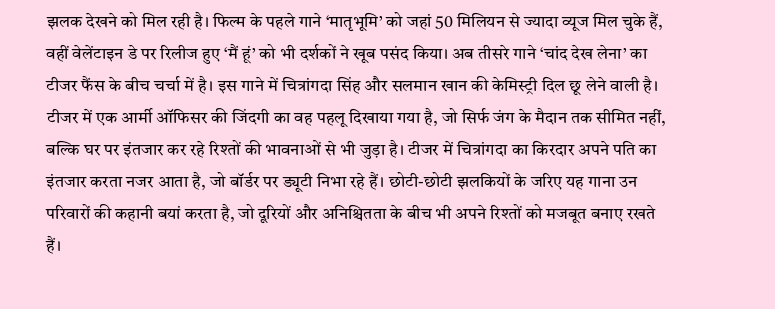झलक देखने को मिल रही है। फिल्म के पहले गाने ‘मातृभूमि’ को जहां 50 मिलियन से ज्यादा व्यूज मिल चुके हैं, वहीं वेलेंटाइन डे पर रिलीज हुए ‘मैं हूं’ को भी दर्शकों ने खूब पसंद किया। अब तीसरे गाने ‘चांद देख लेना’ का टीजर फैंस के बीच चर्चा में है। इस गाने में चित्रांगदा सिंह और सलमान खान की केमिस्ट्री दिल छू लेने वाली है। टीजर में एक आर्मी ऑफिसर की जिंदगी का वह पहलू दिखाया गया है, जो सिर्फ जंग के मैदान तक सीमित नहीं, बल्कि घर पर इंतजार कर रहे रिश्तों की भावनाओं से भी जुड़ा है। टीजर में चित्रांगदा का किरदार अपने पति का इंतजार करता नजर आता है, जो बॉर्डर पर ड्यूटी निभा रहे हैं। छोटी-छोटी झलकियों के जरिए यह गाना उन परिवारों की कहानी बयां करता है, जो दूरियों और अनिश्चितता के बीच भी अपने रिश्तों को मजबूत बनाए रखते हैं।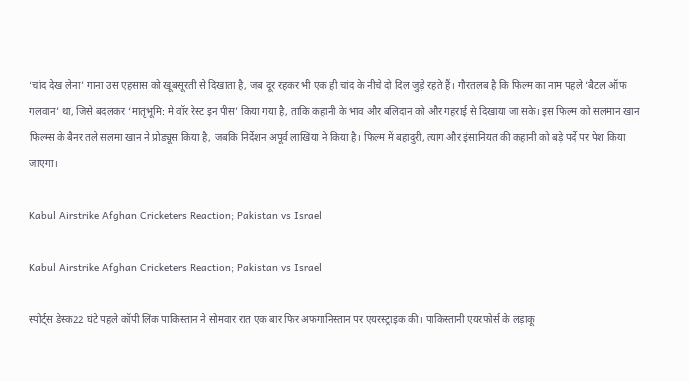‘चांद देख लेना’ गाना उस एहसास को खूबसूरती से दिखाता है, जब दूर रहकर भी एक ही चांद के नीचे दो दिल जुड़े रहते हैं। गौरतलब है कि फिल्म का नाम पहले ‘बैटल ऑफ गलवान’ था, जिसे बदलकर ‘मातृभूमि: मे वॉर रेस्ट इन पीस’ किया गया है, ताकि कहानी के भाव और बलिदान को और गहराई से दिखाया जा सके। इस फिल्म को सलमान खान फिल्म्स के बैनर तले सलमा खान ने प्रोड्यूस किया है, जबकि निर्देशन अपूर्व लाखिया ने किया है। फिल्म में बहादुरी, त्याग और इंसानियत की कहानी को बड़े पर्दे पर पेश किया जाएगा।

Kabul Airstrike Afghan Cricketers Reaction; Pakistan vs Israel

Kabul Airstrike Afghan Cricketers Reaction; Pakistan vs Israel

स्पोर्ट्स डेस्क22 घंटे पहले कॉपी लिंक पाकिस्तान ने सोमवार रात एक बार फिर अफगानिस्तान पर एयरस्ट्राइक की। पाकिस्तानी एयरफोर्स के लड़ाकू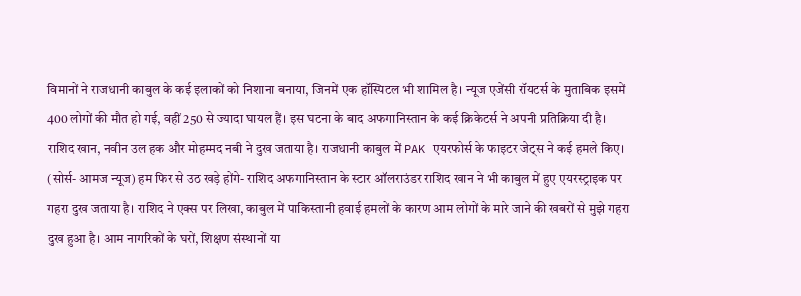विमानों ने राजधानी काबुल के कई इलाकों को निशाना बनाया, जिनमें एक हॉस्पिटल भी शामिल है। न्यूज एजेंसी रॉयटर्स के मुताबिक इसमें 400 लोगों की मौत हो गई, वहीं 250 से ज्यादा घायल हैं। इस घटना के बाद अफगानिस्तान के कई क्रिकेटर्स ने अपनी प्रतिक्रिया दी है। राशिद खान, नवीन उल हक और मोहम्मद नबी ने दुख जताया है। राजधानी काबुल में PAK एयरफोर्स के फाइटर जेट्स ने कई हमले किए। (सोर्स- आमज न्यूज) हम फिर से उठ खड़े होंगे- राशिद अफगानिस्तान के स्टार ऑलराउंडर राशिद खान ने भी काबुल में हुए एयरस्ट्राइक पर गहरा दुख जताया है। राशिद ने एक्स पर लिखा, काबुल में पाकिस्तानी हवाई हमलों के कारण आम लोगों के मारे जाने की खबरों से मुझे गहरा दुख हुआ है। आम नागरिकों के घरों, शिक्षण संस्थानों या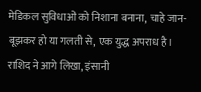मेडिकल सुविधाओं को निशाना बनाना, चाहे जान-बूझकर हो या गलती से, एक युद्ध अपराध है। राशिद ने आगे लिखा, इंसानी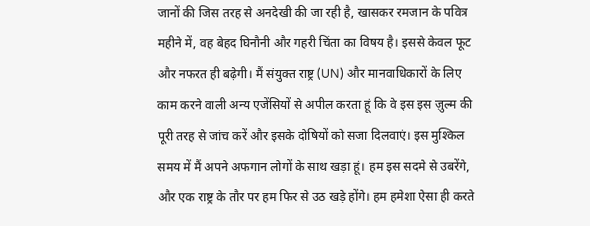जानों की जिस तरह से अनदेखी की जा रही है, खासकर रमजान के पवित्र महीने में, वह बेहद घिनौनी और गहरी चिंता का विषय है। इससे केवल फूट और नफरत ही बढ़ेगी। मैं संयुक्त राष्ट्र (UN) और मानवाधिकारों के लिए काम करने वाली अन्य एजेंसियों से अपील करता हूं कि वे इस इस ज़ुल्म की पूरी तरह से जांच करें और इसके दोषियों को सजा दिलवाएं। इस मुश्किल समय में मैं अपने अफगान लोगों के साथ खड़ा हूं। हम इस सदमे से उबरेंगे, और एक राष्ट्र के तौर पर हम फिर से उठ खड़े होंगे। हम हमेशा ऐसा ही करते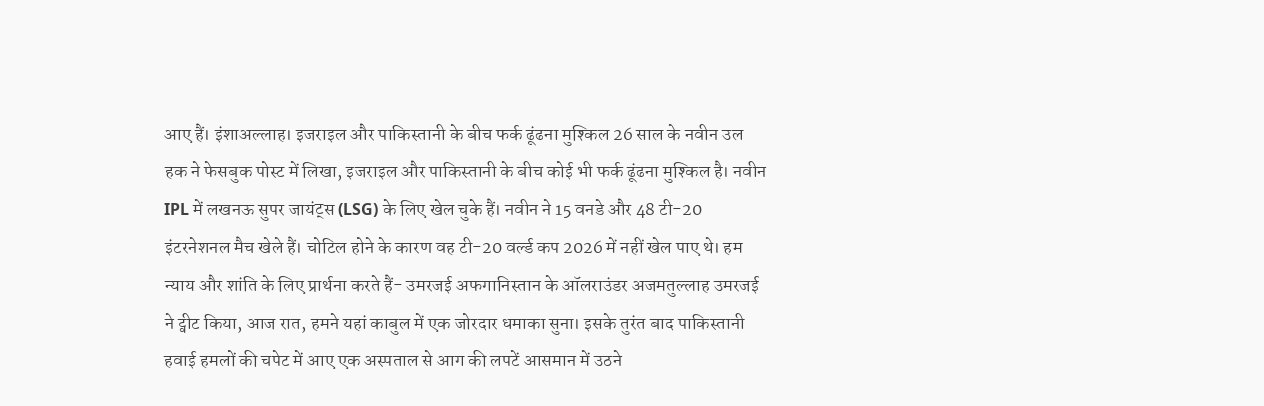आए हैं। इंशाअल्लाह। इजराइल और पाकिस्तानी के बीच फर्क ढूंढना मुश्किल 26 साल के नवीन उल हक ने फेसबुक पोस्ट में लिखा, इजराइल और पाकिस्तानी के बीच कोई भी फर्क ढूंढना मुश्किल है। नवीन IPL में लखनऊ सुपर जायंट्स (LSG) के लिए खेल चुके हैं। नवीन ने 15 वनडे और 48 टी-20 इंटरनेशनल मैच खेले हैं। चोटिल होने के कारण वह टी-20 वर्ल्ड कप 2026 में नहीं खेल पाए थे। हम न्याय और शांति के लिए प्रार्थना करते हैं- उमरजई अफगानिस्तान के ऑलराउंडर अजमतुल्लाह उमरजई ने ट्वीट किया, आज रात, हमने यहां काबुल में एक जोरदार धमाका सुना। इसके तुरंत बाद पाकिस्तानी हवाई हमलों की चपेट में आए एक अस्पताल से आग की लपटें आसमान में उठने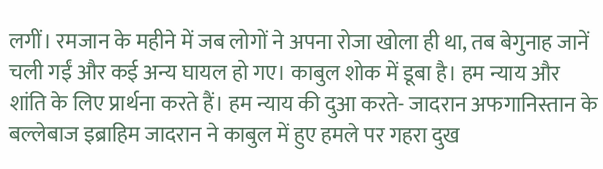लगीं। रमजान के महीने में जब लोगों ने अपना रोजा खोला ही था, तब बेगुनाह जानें चली गईं और कई अन्य घायल हो गए। काबुल शोक में डूबा है। हम न्याय और शांति के लिए प्रार्थना करते हैं। हम न्याय की दुआ करते- जादरान अफगानिस्तान के बल्लेबाज इब्राहिम जादरान ने काबुल में हुए हमले पर गहरा दुख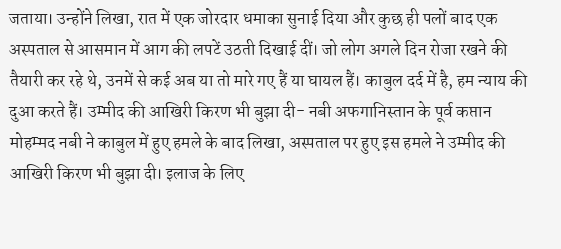जताया। उन्होंने लिखा, रात में एक जोरदार धमाका सुनाई दिया और कुछ ही पलों बाद एक अस्पताल से आसमान में आग की लपटें उठती दिखाई दीं। जो लोग अगले दिन रोजा रखने की तैयारी कर रहे थे, उनमें से कई अब या तो मारे गए हैं या घायल हैं। काबुल दर्द में है, हम न्याय की दुआ करते हैं। उम्मीद की आखिरी किरण भी बुझा दी- नबी अफगानिस्तान के पूर्व कप्तान मोहम्मद नबी ने काबुल में हुए हमले के बाद लिखा, अस्पताल पर हुए इस हमले ने उम्मीद की आखिरी किरण भी बुझा दी। इलाज के लिए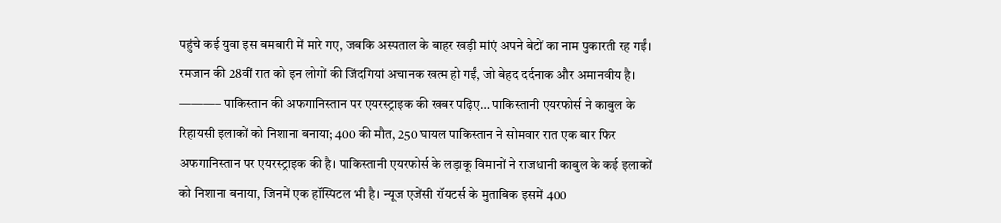पहुंचे कई युवा इस बमबारी में मारे गए, जबकि अस्पताल के बाहर खड़ी मांएं अपने बेटों का नाम पुकारती रह गईं। रमजान की 28वीं रात को इन लोगों की जिंदगियां अचानक खत्म हो गईं, जो बेहद दर्दनाक और अमानवीय है। ———– पाकिस्तान की अफगानिस्तान पर एयरस्ट्राइक की खबर पढ़िए… पाकिस्तानी एयरफोर्स ने काबुल के रिहायसी इलाकों को निशाना बनाया; 400 की मौत, 250 घायल पाकिस्तान ने सोमवार रात एक बार फिर अफगानिस्तान पर एयरस्ट्राइक की है। पाकिस्तानी एयरफोर्स के लड़ाकू विमानों ने राजधानी काबुल के कई इलाकों को निशाना बनाया, जिनमें एक हॉस्पिटल भी है। न्यूज एजेंसी रॉयटर्स के मुताबिक इसमें 400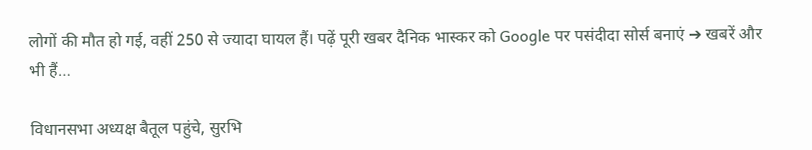लोगों की मौत हो गई, वहीं 250 से ज्यादा घायल हैं। पढ़ें पूरी खबर दैनिक भास्कर को Google पर पसंदीदा सोर्स बनाएं ➔ खबरें और भी हैं…

विधानसभा अध्यक्ष बैतूल पहुंचे, सुरभि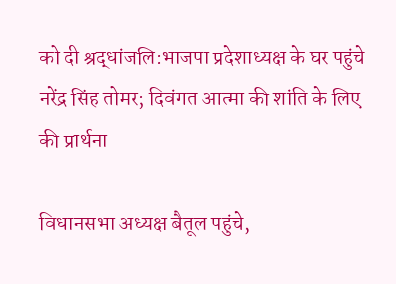को दी श्रद्धांजलि:भाजपा प्रदेशाध्यक्ष के घर पहुंचे नरेंद्र सिंह तोमर; दिवंगत आत्मा की शांति के लिए की प्रार्थना

विधानसभा अध्यक्ष बैतूल पहुंचे,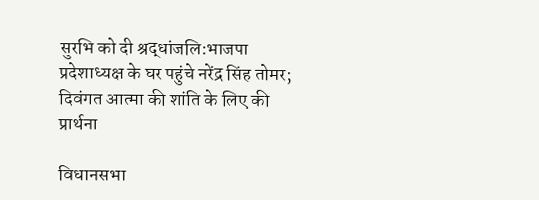सुरभि को दी श्रद्धांजलि:भाजपा प्रदेशाध्यक्ष के घर पहुंचे नरेंद्र सिंह तोमर; दिवंगत आत्मा की शांति के लिए की प्रार्थना

विधानसभा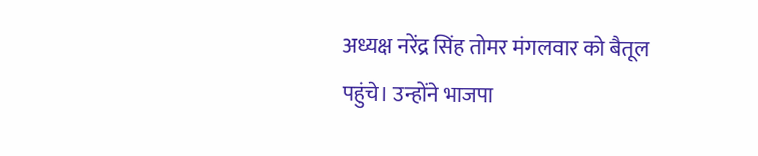अध्यक्ष नरेंद्र सिंह तोमर मंगलवार को बैतूल पहुंचे। उन्होंने भाजपा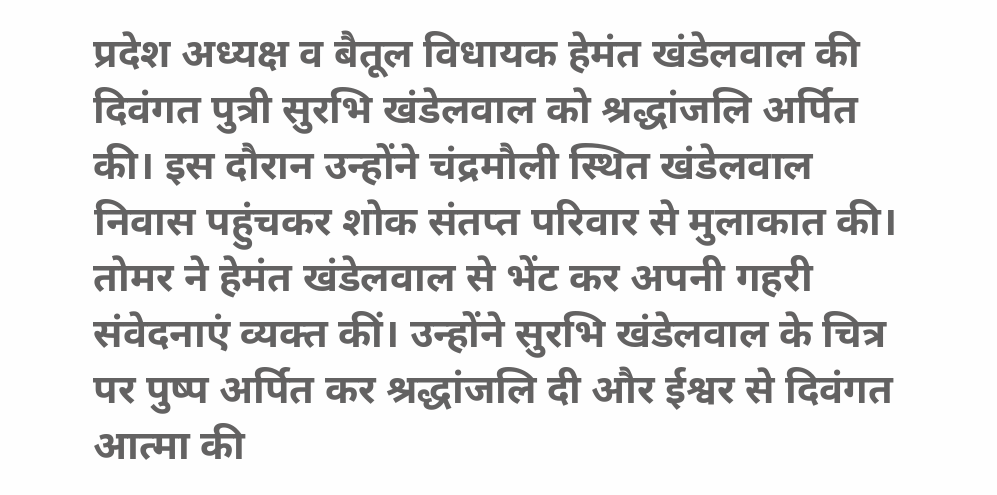प्रदेश अध्यक्ष व बैतूल विधायक हेमंत खंडेलवाल की दिवंगत पुत्री सुरभि खंडेलवाल को श्रद्धांजलि अर्पित की। इस दौरान उन्होंने चंद्रमौली स्थित खंडेलवाल निवास पहुंचकर शोक संतप्त परिवार से मुलाकात की। तोमर ने हेमंत खंडेलवाल से भेंट कर अपनी गहरी संवेदनाएं व्यक्त कीं। उन्होंने सुरभि खंडेलवाल के चित्र पर पुष्प अर्पित कर श्रद्धांजलि दी और ईश्वर से दिवंगत आत्मा की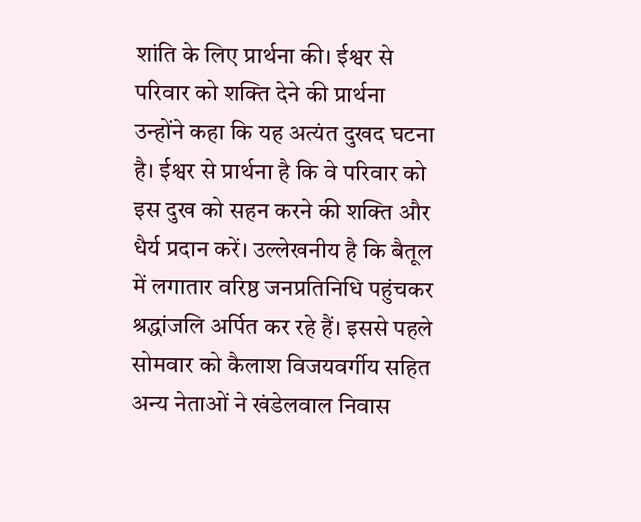शांति के लिए प्रार्थना की। ईश्वर से परिवार को शक्ति देने की प्रार्थना उन्होंने कहा कि यह अत्यंत दुखद घटना है। ईश्वर से प्रार्थना है कि वे परिवार को इस दुख को सहन करने की शक्ति और धैर्य प्रदान करें। उल्लेखनीय है कि बैतूल में लगातार वरिष्ठ जनप्रतिनिधि पहुंचकर श्रद्धांजलि अर्पित कर रहे हैं। इससे पहले सोमवार को कैलाश विजयवर्गीय सहित अन्य नेताओं ने खंडेलवाल निवास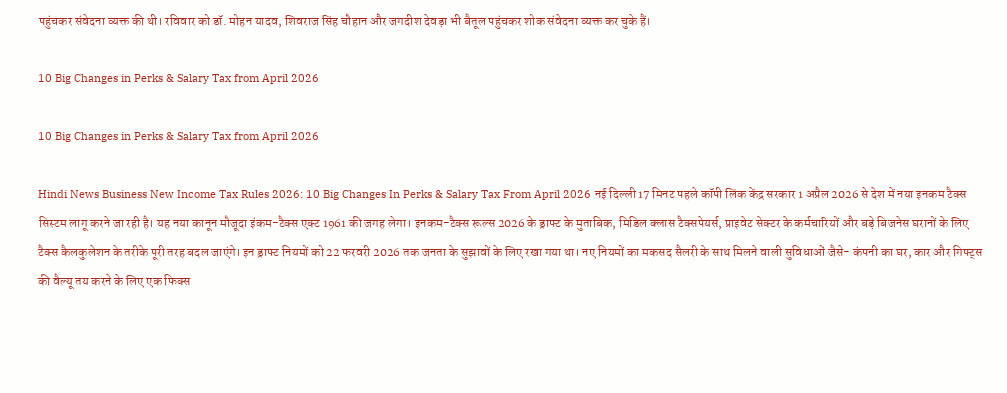पहुंचकर संवेदना व्यक्त की थी। रविवार को डॉ. मोहन यादव, शिवराज सिंह चौहान और जगदीश देवड़ा भी बैतूल पहुंचकर शोक संवेदना व्यक्त कर चुके हैं।

10 Big Changes in Perks & Salary Tax from April 2026

10 Big Changes in Perks & Salary Tax from April 2026

Hindi News Business New Income Tax Rules 2026: 10 Big Changes In Perks & Salary Tax From April 2026 नई दिल्ली17 मिनट पहले कॉपी लिंक केंद्र सरकार 1 अप्रैल 2026 से देश में नया इनकम टैक्स सिस्टम लागू करने जा रही है। यह नया कानून मौजूदा इंकम-टैक्स एक्ट 1961 की जगह लेगा। इनकम-टैक्स रूल्स 2026 के ड्राफ्ट के मुताबिक, मिडिल क्लास टैक्सपेयर्स, प्राइवेट सेक्टर के कर्मचारियों और बड़े बिजनेस घरानों के लिए टैक्स कैलकुलेशन के तरीके पूरी तरह बदल जाएंगे। इन ड्राफ्ट नियमों को 22 फरवरी 2026 तक जनता के सुझावों के लिए रखा गया था। नए नियमों का मकसद सैलरी के साथ मिलने वाली सुविधाओं जैसे- कंपनी का घर, कार और गिफ्ट्स की वैल्यू तय करने के लिए एक फिक्स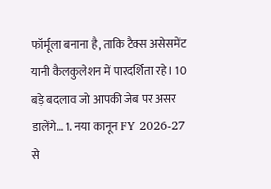फॉर्मूला बनाना है, ताकि टैक्स असेसमेंट यानी कैलकुलेशन में पारदर्शिता रहे। 10 बड़े बदलाव जो आपकी जेब पर असर डालेंगे… 1. नया कानून FY 2026-27 से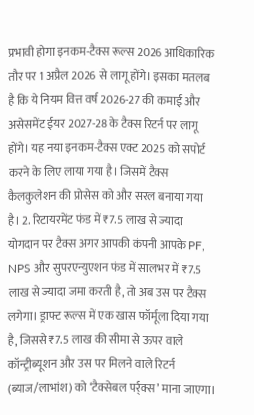प्रभावी होगा इनकम-टैक्स रूल्स 2026 आधिकारिक तौर पर 1 अप्रैल 2026 से लागू होंगे। इसका मतलब है कि ये नियम वित्त वर्ष 2026-27 की कमाई और असेसमेंट ईयर 2027-28 के टैक्स रिटर्न पर लागू होंगे। यह नया इनकम-टैक्स एक्ट 2025 को सपोर्ट करने के लिए लाया गया है। जिसमें टैक्स कैलकुलेशन की प्रोसेस को और सरल बनाया गया है। 2. रिटायरमेंट फंड में ₹7.5 लाख से ज्यादा योगदान पर टैक्स अगर आपकी कंपनी आपके PF, NPS और सुपरएन्युएशन फंड में सालभर में ₹7.5 लाख से ज्यादा जमा करती है, तो अब उस पर टैक्स लगेगा। ड्राफ्ट रूल्स में एक खास फॉर्मूला दिया गया है, जिससे ₹7.5 लाख की सीमा से ऊपर वाले कॉन्ट्रीब्यूशन और उस पर मिलने वाले रिटर्न (ब्याज/लाभांश) को ‘टैक्सेबल पर्र्क्स’ माना जाएगा।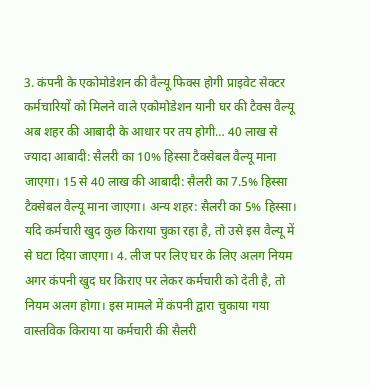3. कंपनी के एकोमोडेशन की वैल्यू फिक्स होगी प्राइवेट सेक्टर कर्मचारियों को मिलने वाले एकोमोडेशन यानी घर की टैक्स वैल्यू अब शहर की आबादी के आधार पर तय होगी… 40 लाख से ज्यादा आबादी: सैलरी का 10% हिस्सा टैक्सेबल वैल्यू माना जाएगा। 15 से 40 लाख की आबादी: सैलरी का 7.5% हिस्सा टैक्सेबल वैल्यू माना जाएगा। अन्य शहर: सैलरी का 5% हिस्सा। यदि कर्मचारी खुद कुछ किराया चुका रहा है, तो उसे इस वैल्यू में से घटा दिया जाएगा। 4. लीज पर लिए घर के लिए अलग नियम अगर कंपनी खुद घर किराए पर लेकर कर्मचारी को देती है, तो नियम अलग होगा। इस मामले में कंपनी द्वारा चुकाया गया वास्तविक किराया या कर्मचारी की सैलरी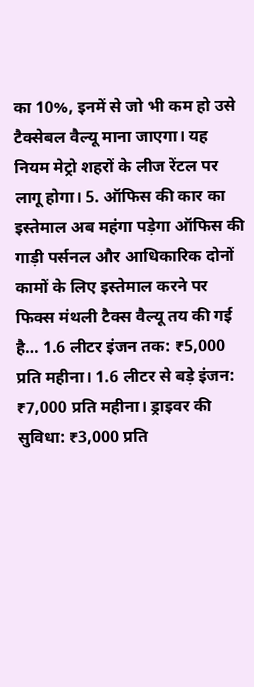का 10%, इनमें से जो भी कम हो उसे टैक्सेबल वैल्यू माना जाएगा। यह नियम मेट्रो शहरों के लीज रेंटल पर लागू होगा। 5. ऑफिस की कार का इस्तेमाल अब महंगा पड़ेगा ऑफिस की गाड़ी पर्सनल और आधिकारिक दोनों कामों के लिए इस्तेमाल करने पर फिक्स मंथली टैक्स वैल्यू तय की गई है… 1.6 लीटर इंजन तक: ₹5,000 प्रति महीना। 1.6 लीटर से बड़े इंजन: ₹7,000 प्रति महीना। ड्राइवर की सुविधा: ₹3,000 प्रति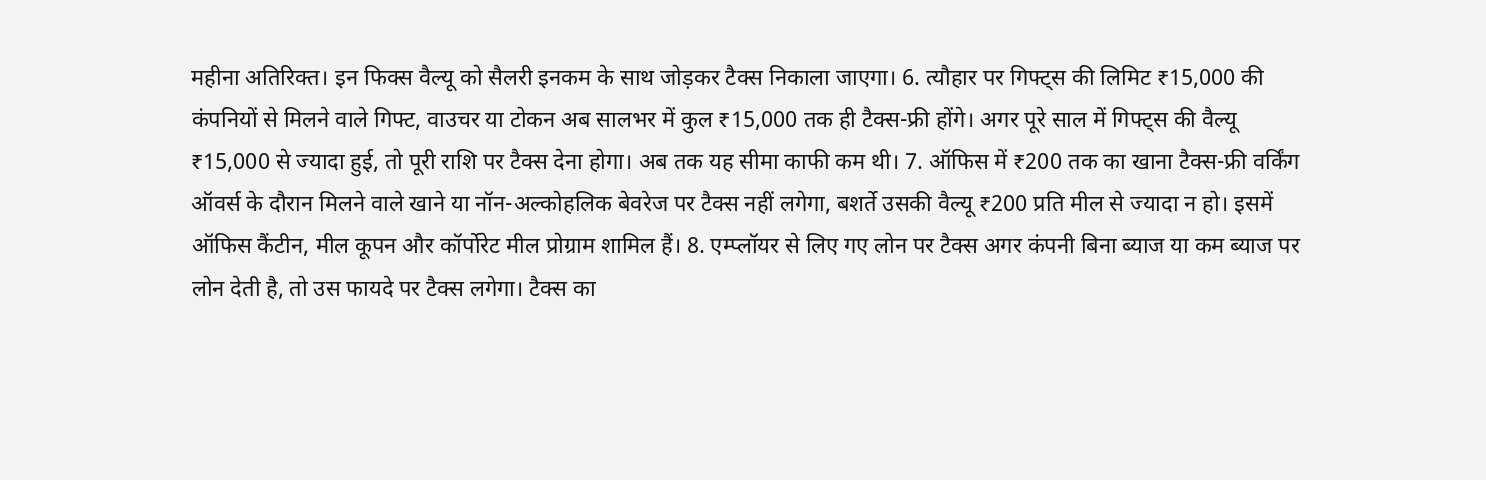महीना अतिरिक्त। इन फिक्स वैल्यू को सैलरी इनकम के साथ जोड़कर टैक्स निकाला जाएगा। 6. त्यौहार पर गिफ्ट्स की लिमिट ₹15,000 की कंपनियों से मिलने वाले गिफ्ट, वाउचर या टोकन अब सालभर में कुल ₹15,000 तक ही टैक्स-फ्री होंगे। अगर पूरे साल में गिफ्ट्स की वैल्यू ₹15,000 से ज्यादा हुई, तो पूरी राशि पर टैक्स देना होगा। अब तक यह सीमा काफी कम थी। 7. ऑफिस में ₹200 तक का खाना टैक्स-फ्री वर्किंग ऑवर्स के दौरान मिलने वाले खाने या नॉन-अल्कोहलिक बेवरेज पर टैक्स नहीं लगेगा, बशर्ते उसकी वैल्यू ₹200 प्रति मील से ज्यादा न हो। इसमें ऑफिस कैंटीन, मील कूपन और कॉर्पोरेट मील प्रोग्राम शामिल हैं। 8. एम्प्लॉयर से लिए गए लोन पर टैक्स अगर कंपनी बिना ब्याज या कम ब्याज पर लोन देती है, तो उस फायदे पर टैक्स लगेगा। टैक्स का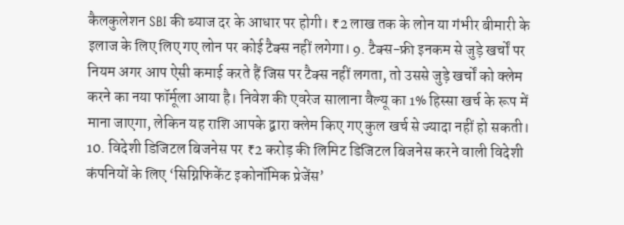कैलकुलेशन SBI की ब्याज दर के आधार पर होगी। ₹2 लाख तक के लोन या गंभीर बीमारी के इलाज के लिए लिए गए लोन पर कोई टैक्स नहीं लगेगा। 9. टैक्स-फ्री इनकम से जुड़े खर्चों पर नियम अगर आप ऐसी कमाई करते हैं जिस पर टैक्स नहीं लगता, तो उससे जुड़े खर्चों को क्लेम करने का नया फॉर्मूला आया है। निवेश की एवरेज सालाना वैल्यू का 1% हिस्सा खर्च के रूप में माना जाएगा, लेकिन यह राशि आपके द्वारा क्लेम किए गए कुल खर्च से ज्यादा नहीं हो सकती। 10. विदेशी डिजिटल बिजनेस पर ₹2 करोड़ की लिमिट डिजिटल बिजनेस करने वाली विदेशी कंपनियों के लिए ‘सिग्निफिकेंट इकोनॉमिक प्रेजेंस’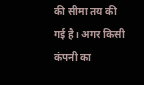की सीमा तय की गई है। अगर किसी कंपनी का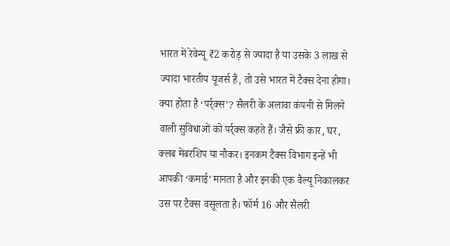भारत में रेवेन्यू ₹2 करोड़ से ज्यादा है या उसके 3 लाख से ज्यादा भारतीय यूजर्स हैं, तो उसे भारत में टैक्स देना होगा। क्या होता है ‘पर्र्क्स’? सैलरी के अलावा कंपनी से मिलने वाली सुविधाओं को पर्र्क्स कहते हैं। जैसे फ्री कार, घर, क्लब मेंबरशिप या नौकर। इनकम टैक्स विभाग इन्हें भी आपकी ‘कमाई’ मानता है और इनकी एक वैल्यू निकालकर उस पर टैक्स वसूलता है। फॉर्म 16 और सैलरी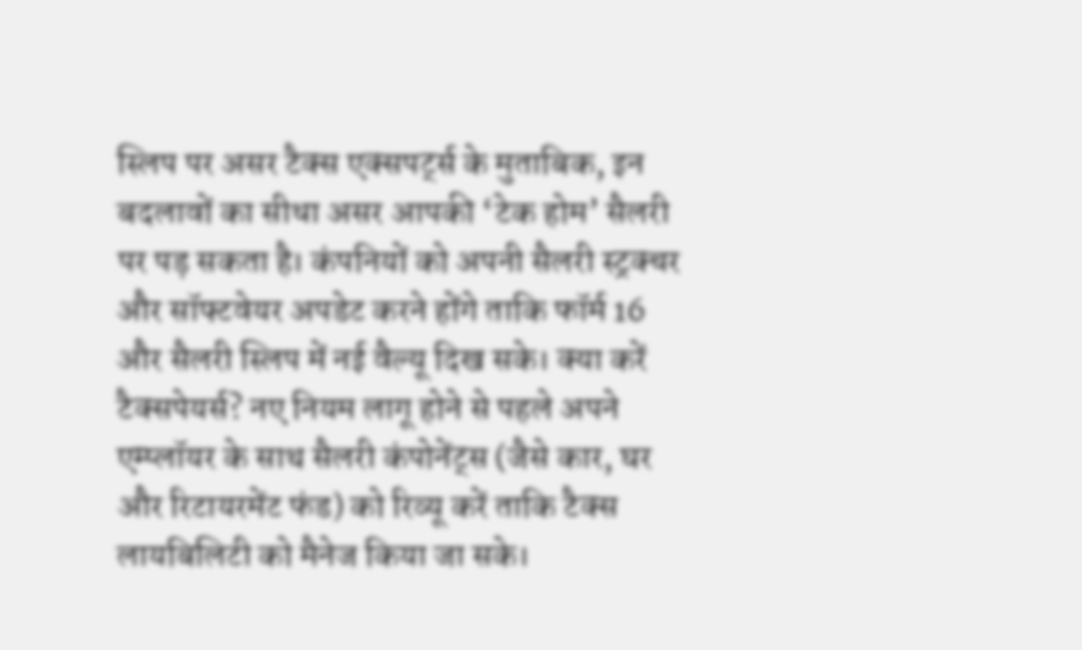स्लिप पर असर टैक्स एक्सपर्ट्स के मुताबिक, इन बदलावों का सीधा असर आपकी ‘टेक होम’ सैलरी पर पड़ सकता है। कंपनियों को अपनी सैलरी स्ट्रक्चर और सॉफ्टवेयर अपडेट करने होंगे ताकि फॉर्म 16 और सैलरी स्लिप में नई वैल्यू दिख सके। क्या करें टैक्सपेयर्स? नए नियम लागू होने से पहले अपने एम्प्लॉयर के साथ सैलरी कंपोनेंट्स (जैसे कार, घर और रिटायरमेंट फंड) को रिव्यू करें ताकि टैक्स लायबिलिटी को मैनेज किया जा सके।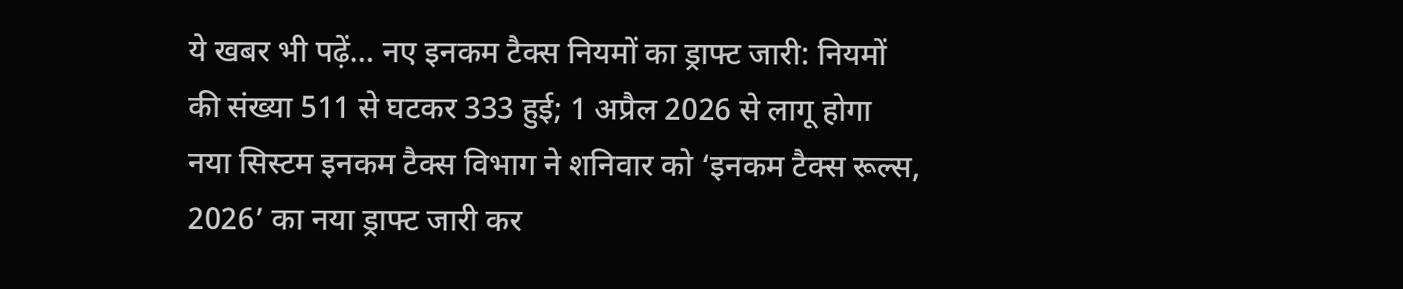ये खबर भी पढ़ें… नए इनकम टैक्स नियमों का ड्राफ्ट जारी: नियमों की संख्या 511 से घटकर 333 हुई; 1 अप्रैल 2026 से लागू होगा नया सिस्टम इनकम टैक्स विभाग ने शनिवार को ‘इनकम टैक्स रूल्स, 2026’ का नया ड्राफ्ट जारी कर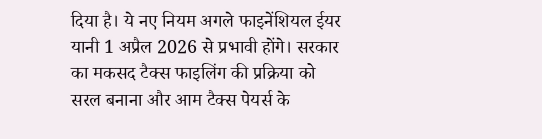दिया है। ये नए नियम अगले फाइनेंशियल ईयर यानी 1 अप्रैल 2026 से प्रभावी होंगे। सरकार का मकसद टैक्स फाइलिंग की प्रक्रिया को सरल बनाना और आम टैक्स पेयर्स के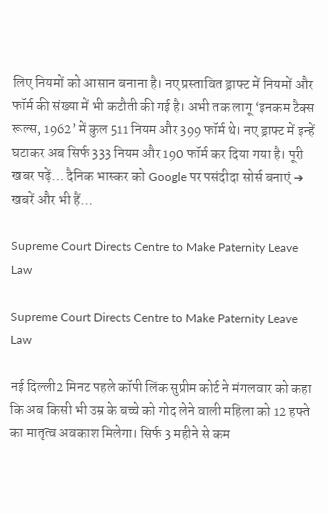लिए नियमों को आसान बनाना है। नए प्रस्तावित ड्राफ्ट में नियमों और फॉर्म की संख्या में भी कटौती की गई है। अभी तक लागू ‘इनकम टैक्स रूल्स, 1962’ में कुल 511 नियम और 399 फॉर्म थे। नए ड्राफ्ट में इन्हें घटाकर अब सिर्फ 333 नियम और 190 फॉर्म कर दिया गया है। पूरी खबर पढ़ें… दैनिक भास्कर को Google पर पसंदीदा सोर्स बनाएं ➔ खबरें और भी हैं…

Supreme Court Directs Centre to Make Paternity Leave Law

Supreme Court Directs Centre to Make Paternity Leave Law

नई दिल्ली2 मिनट पहले कॉपी लिंक सुप्रीम कोर्ट ने मंगलवार को कहा कि अब किसी भी उम्र के बच्चे को गोद लेने वाली महिला को 12 हफ्ते का मातृत्व अवकाश मिलेगा। सिर्फ 3 महीने से कम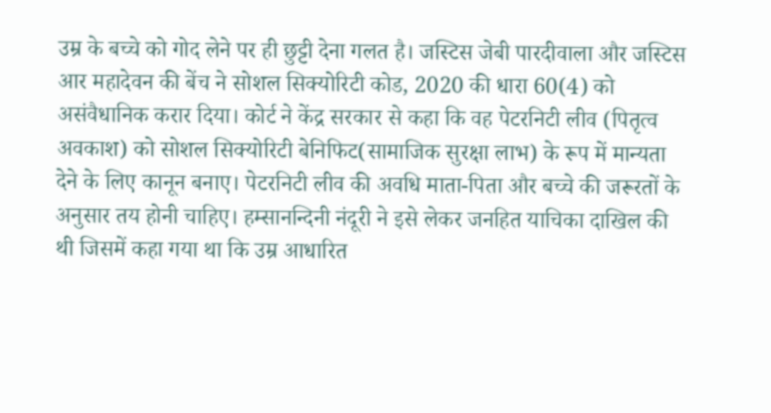उम्र के बच्चे को गोद लेने पर ही छुट्टी देना गलत है। जस्टिस जेबी पारदीवाला और जस्टिस आर महादेवन की बेंच ने सोशल सिक्योरिटी कोड, 2020 की धारा 60(4) को असंवैधानिक करार दिया। कोर्ट ने केंद्र सरकार से कहा कि वह पेटरनिटी लीव (पितृत्व अवकाश) को सोशल सिक्योरिटी बेनिफिट(सामाजिक सुरक्षा लाभ) के रूप में मान्यता देने के लिए कानून बनाए। पेटरनिटी लीव की अवधि माता-पिता और बच्चे की जरूरतों के अनुसार तय होनी चाहिए। हम्सानन्दिनी नंदूरी ने इसे लेकर जनहित याचिका दाखिल की थी जिसमें कहा गया था कि उम्र आधारित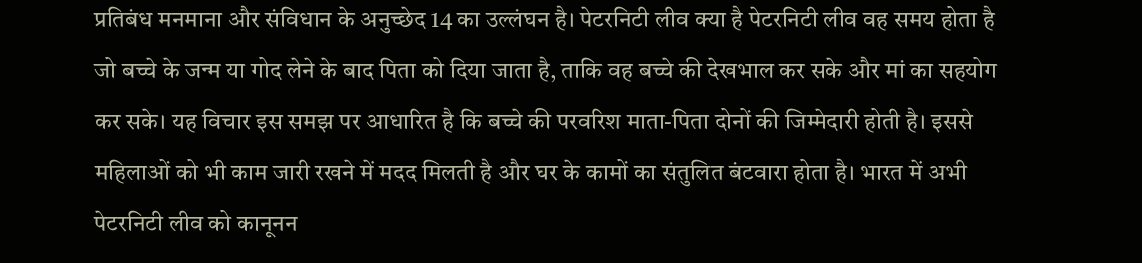प्रतिबंध मनमाना और संविधान के अनुच्छेद 14 का उल्लंघन है। पेटरनिटी लीव क्या है पेटरनिटी लीव वह समय होता है जो बच्चे के जन्म या गोद लेने के बाद पिता को दिया जाता है, ताकि वह बच्चे की देखभाल कर सके और मां का सहयोग कर सके। यह विचार इस समझ पर आधारित है कि बच्चे की परवरिश माता-पिता दोनों की जिम्मेदारी होती है। इससे महिलाओं को भी काम जारी रखने में मदद मिलती है और घर के कामों का संतुलित बंटवारा होता है। भारत में अभी पेटरनिटी लीव को कानूनन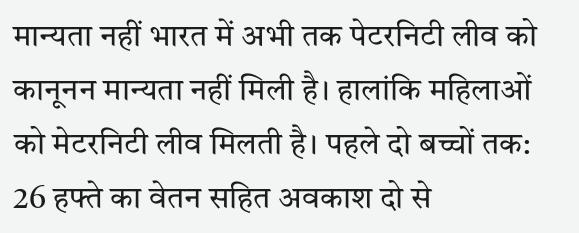मान्यता नहीं भारत में अभी तक पेटरनिटी लीव को कानूनन मान्यता नहीं मिली है। हालांकि महिलाओं को मेटरनिटी लीव मिलती है। पहले दो बच्चों तक: 26 हफ्ते का वेतन सहित अवकाश दो से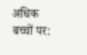अधिक बच्चों पर: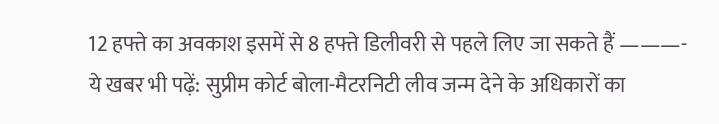12 हफ्ते का अवकाश इसमें से 8 हफ्ते डिलीवरी से पहले लिए जा सकते हैं ———- ये खबर भी पढ़ें: सुप्रीम कोर्ट बोला-मैटरनिटी लीव जन्म देने के अधिकारों का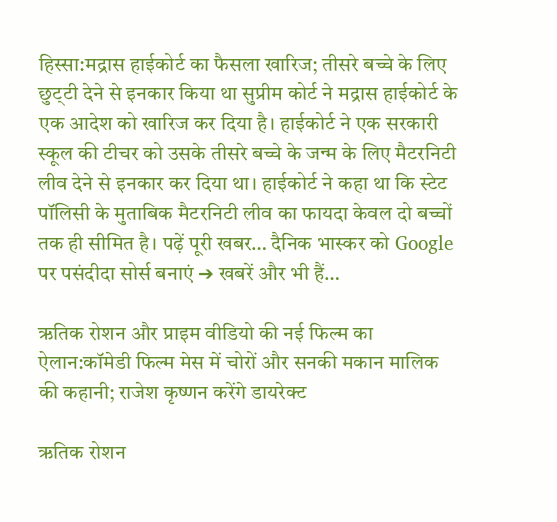हिस्सा:मद्रास हाईकोर्ट का फैसला खारिज; तीसरे बच्चे के लिए छुट्‌टी देने से इनकार किया था सुप्रीम कोर्ट ने मद्रास हाईकोर्ट के एक आदेश को खारिज कर दिया है। हाईकोर्ट ने एक सरकारी स्कूल की टीचर को उसके तीसरे बच्चे के जन्म के लिए मैटरनिटी लीव देने से इनकार कर दिया था। हाईकोर्ट ने कहा था कि स्टेट पॉलिसी के मुताबिक मैटरनिटी लीव का फायदा केवल दो बच्चों तक ही सीमित है। पढ़ें पूरी खबर… दैनिक भास्कर को Google पर पसंदीदा सोर्स बनाएं ➔ खबरें और भी हैं…

ऋतिक रोशन और प्राइम वीडियो की नई फिल्म का ऐलान:कॉमेडी फिल्म मेस में चोरों और सनकी मकान मालिक की कहानी; राजेश कृष्णन करेंगे डायरेक्ट

ऋतिक रोशन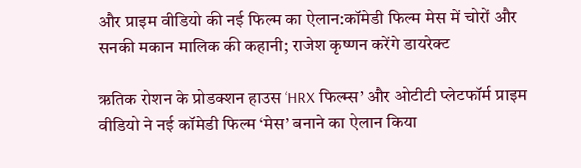और प्राइम वीडियो की नई फिल्म का ऐलान:कॉमेडी फिल्म मेस में चोरों और सनकी मकान मालिक की कहानी; राजेश कृष्णन करेंगे डायरेक्ट

ऋतिक रोशन के प्रोडक्शन हाउस ‘HRX फिल्म्स’ और ओटीटी प्लेटफॉर्म प्राइम वीडियो ने नई कॉमेडी फिल्म ‘मेस’ बनाने का ऐलान किया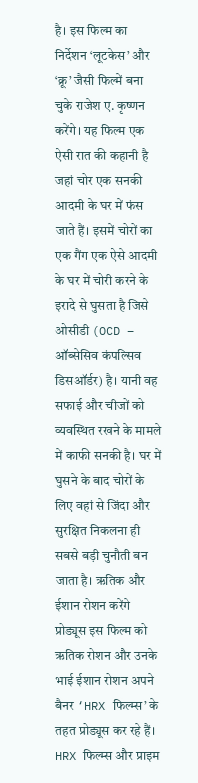है। इस फिल्म का निर्देशन ‘लूटकेस’ और ‘क्रू’ जैसी फिल्में बना चुके राजेश ए. कृष्णन करेंगे। यह फिल्म एक ऐसी रात की कहानी है जहां चोर एक सनकी आदमी के घर में फंस जाते हैं। इसमें चोरों का एक गैंग एक ऐसे आदमी के घर में चोरी करने के इरादे से घुसता है जिसे ओसीडी (OCD – ऑब्सेसिव कंपल्सिव डिसऑर्डर) है। यानी वह सफाई और चीजों को व्यवस्थित रखने के मामले में काफी सनकी है। घर में घुसने के बाद चोरों के लिए वहां से जिंदा और सुरक्षित निकलना ही सबसे बड़ी चुनौती बन जाता है। ऋतिक और ईशान रोशन करेंगे प्रोड्यूस इस फिल्म को ऋतिक रोशन और उनके भाई ईशान रोशन अपने बैनर ‘HRX फिल्म्स’ के तहत प्रोड्यूस कर रहे हैं। HRX फिल्म्स और प्राइम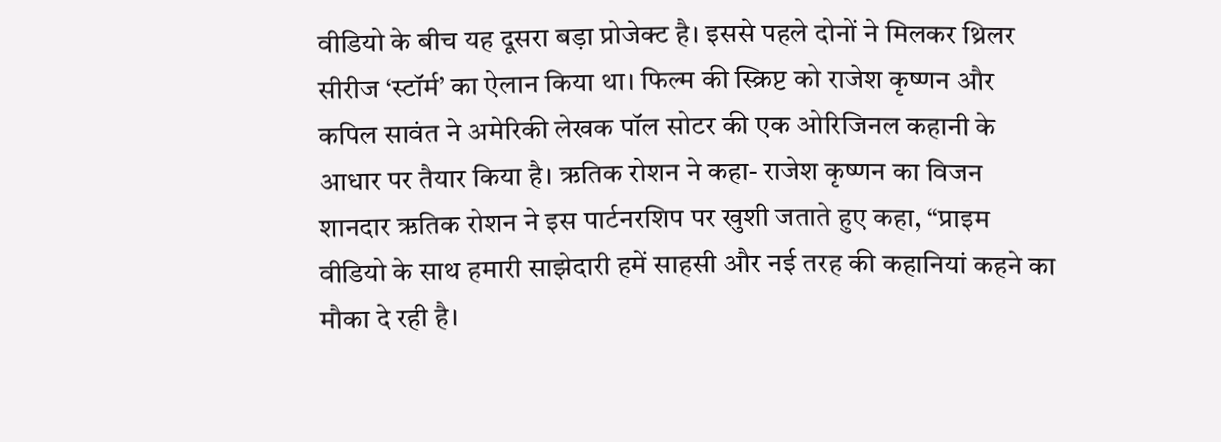वीडियो के बीच यह दूसरा बड़ा प्रोजेक्ट है। इससे पहले दोनों ने मिलकर थ्रिलर सीरीज ‘स्टॉर्म’ का ऐलान किया था। फिल्म की स्क्रिप्ट को राजेश कृष्णन और कपिल सावंत ने अमेरिकी लेखक पॉल सोटर की एक ओरिजिनल कहानी के आधार पर तैयार किया है। ऋतिक रोशन ने कहा- राजेश कृष्णन का विजन शानदार ऋतिक रोशन ने इस पार्टनरशिप पर खुशी जताते हुए कहा, “प्राइम वीडियो के साथ हमारी साझेदारी हमें साहसी और नई तरह की कहानियां कहने का मौका दे रही है।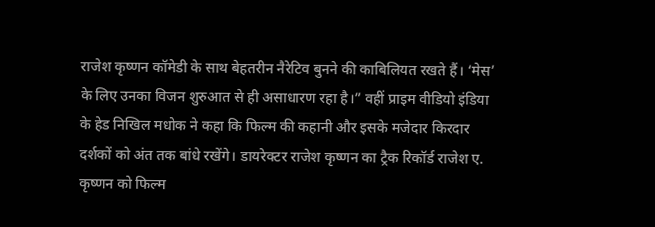राजेश कृष्णन कॉमेडी के साथ बेहतरीन नैरेटिव बुनने की काबिलियत रखते हैं। ‘मेस’ के लिए उनका विजन शुरुआत से ही असाधारण रहा है।” वहीं प्राइम वीडियो इंडिया के हेड निखिल मधोक ने कहा कि फिल्म की कहानी और इसके मजेदार किरदार दर्शकों को अंत तक बांधे रखेंगे। डायरेक्टर राजेश कृष्णन का ट्रैक रिकॉर्ड राजेश ए. कृष्णन को फिल्म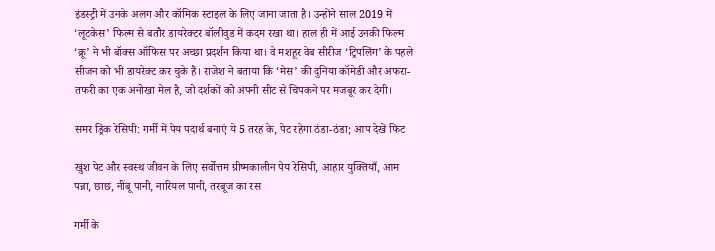इंडस्ट्री में उनके अलग और कॉमिक स्टाइल के लिए जाना जाता है। उन्होंने साल 2019 में ‘लूटकेस’ फिल्म से बतौर डायरेक्टर बॉलीवुड में कदम रखा था। हाल ही में आई उनकी फिल्म ‘क्रू’ ने भी बॉक्स ऑफिस पर अच्छा प्रदर्शन किया था। वे मशहूर वेब सीरीज ‘ट्रिपलिंग’ के पहले सीजन को भी डायरेक्ट कर चुके हैं। राजेश ने बताया कि ‘मेस’ की दुनिया कॉमेडी और अफरा-तफरी का एक अनोखा मेल है, जो दर्शकों को अपनी सीट से चिपकने पर मजबूर कर देगी।

समर ड्रिंक रेसिपी: गर्मी में पेय पदार्थ बनाएं ये 5 तरह के, पेट रहेगा ठंडा-ठंडा; आप देखें फिट

खुश पेट और स्वस्थ जीवन के लिए सर्वोत्तम ग्रीष्मकालीन पेय रेसिपी, आहार युक्तियाँ, आम पन्ना, छाछ, नींबू पानी, नारियल पानी, तरबूज का रस

गर्मी के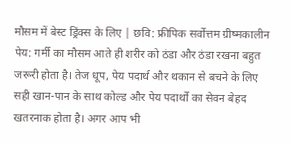मौसम में बेस्ट ड्रिंक्स के लिए | छवि: फ्रीपिक सर्वोत्तम ग्रीष्मकालीन पेय: गर्मी का मौसम आते ही शरीर को ठंडा और ठंडा रखना बहुत जरूरी होता है। तेज धूप, पेय पदार्थ और थकान से बचने के लिए सही खान-पान के साथ कोल्ड और पेय पदार्थों का सेवन बेहद खतरनाक होता है। अगर आप भी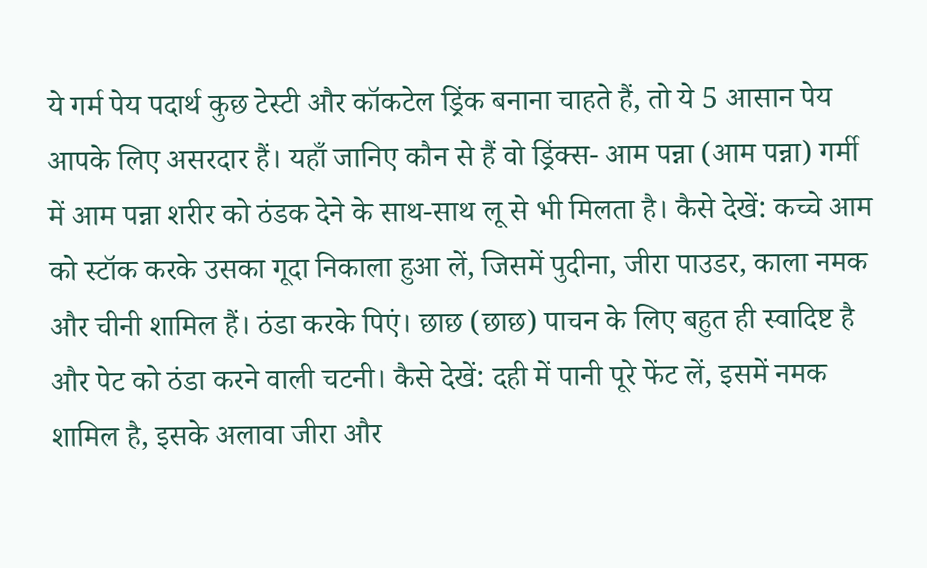ये गर्म पेय पदार्थ कुछ टेस्टी और कॉकटेल ड्रिंक बनाना चाहते हैं, तो ये 5 आसान पेय आपके लिए असरदार हैं। यहाँ जानिए कौन से हैं वो ड्रिंक्स- आम पन्ना (आम पन्ना) गर्मी में आम पन्ना शरीर को ठंडक देने के साथ-साथ लू से भी मिलता है। कैसे देखें: कच्चे आम को स्टॉक करके उसका गूदा निकाला हुआ लें, जिसमें पुदीना, जीरा पाउडर, काला नमक और चीनी शामिल हैं। ठंडा करके पिएं। छाछ (छाछ) पाचन के लिए बहुत ही स्वादिष्ट है और पेट को ठंडा करने वाली चटनी। कैसे देखें: दही में पानी पूरे फेंट लें, इसमें नमक शामिल है, इसके अलावा जीरा और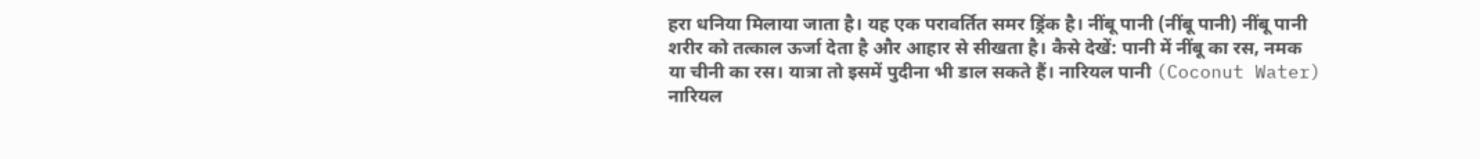हरा धनिया मिलाया जाता है। यह एक परावर्तित समर ड्रिंक है। नींबू पानी (नींबू पानी) नींबू पानी शरीर को तत्काल ऊर्जा देता है और आहार से सीखता है। कैसे देखें: पानी में नींबू का रस, नमक या चीनी का रस। यात्रा तो इसमें पुदीना भी डाल सकते हैं। नारियल पानी (Coconut Water) नारियल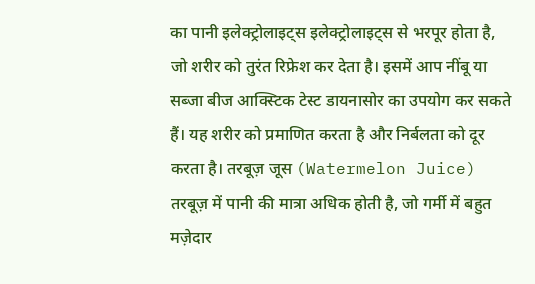का पानी इलेक्ट्रोलाइट्स इलेक्ट्रोलाइट्स से भरपूर होता है, जो शरीर को तुरंत रिफ्रेश कर देता है। इसमें आप नींबू या सब्जा बीज आक्स्टिक टेस्ट डायनासोर का उपयोग कर सकते हैं। यह शरीर को प्रमाणित करता है और निर्बलता को दूर करता है। तरबूज़ जूस (Watermelon Juice) तरबूज़ में पानी की मात्रा अधिक होती है, जो गर्मी में बहुत मज़ेदार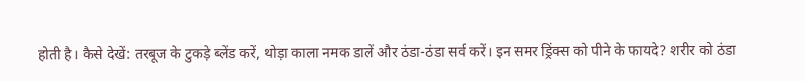होती है। कैसे देखें: तरबूज के टुकड़े ब्लेंड करें, थोड़ा काला नमक डालें और ठंडा-ठंडा सर्व करें। इन समर ड्रिंक्स को पीने के फायदे? शरीर को ठंडा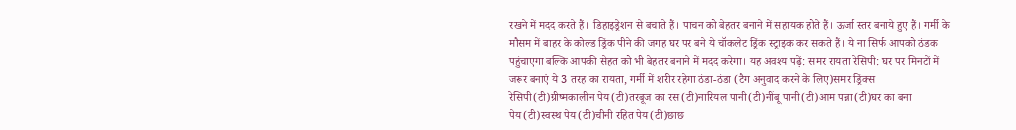रखने में मदद करते हैं। डिहाइड्रेशन से बचाते हैं। पाचन को बेहतर बनाने में सहायक होते हैं। ऊर्जा स्तर बनाये हुए हैं। गर्मी के मौसम में बाहर के कोल्ड ड्रिंक पीने की जगह घर पर बने ये चॉकलेट ड्रिंक स्ट्राइक कर सकते हैं। ये ना सिर्फ आपको ठंडक पहुंचाएगा बल्कि आपकी सेहत को भी बेहतर बनाने में मदद करेगा। यह अवश्य पढ़ें: समर रायता रेसिपी: घर पर मिनटों में जरूर बनाएं ये 3 तरह का रायता, गर्मी में शरीर रहेगा ठंडा-ठंडा (टैग अनुवाद करने के लिए)समर ड्रिंक्स रेसिपी(टी)ग्रीष्मकालीन पेय(टी)तरबूज का रस(टी)नारियल पानी(टी)नींबू पानी(टी)आम पन्ना(टी)घर का बना पेय(टी)स्वस्थ पेय(टी)चीनी रहित पेय(टी)छाछ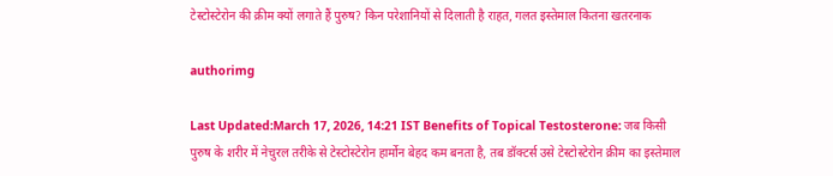टेस्टोस्टेरोन की क्रीम क्यों लगाते हैं पुरुष? किन परेशानियों से दिलाती है राहत, गलत इस्तेमाल कितना खतरनाक

authorimg

Last Updated:March 17, 2026, 14:21 IST Benefits of Topical Testosterone: जब किसी पुरुष के शरीर में नेचुरल तरीके से टेस्टोस्टेरोन हार्मोन बेहद कम बनता है, तब डॉक्टर्स उसे टेस्टोस्टेरोन क्रीम का इस्तेमाल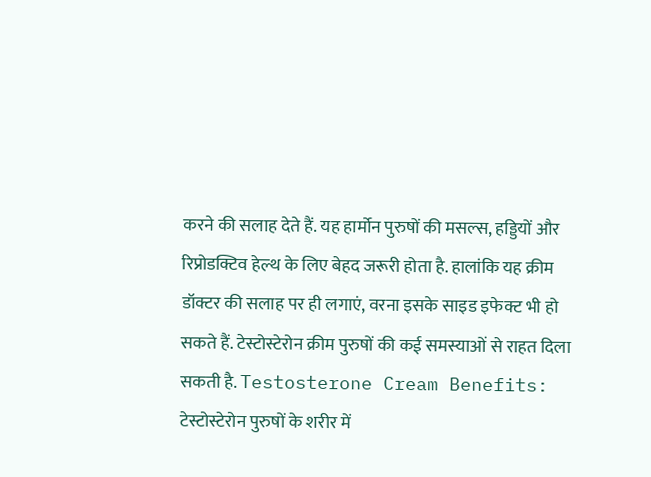करने की सलाह देते हैं. यह हार्मोन पुरुषों की मसल्स, हड्डियों और रिप्रोडक्टिव हेल्थ के लिए बेहद जरूरी होता है. हालांकि यह क्रीम डॉक्टर की सलाह पर ही लगाएं, वरना इसके साइड इफेक्ट भी हो सकते हैं. टेस्टोस्टेरोन क्रीम पुरुषों की कई समस्याओं से राहत दिला सकती है. Testosterone Cream Benefits: टेस्टोस्टेरोन पुरुषों के शरीर में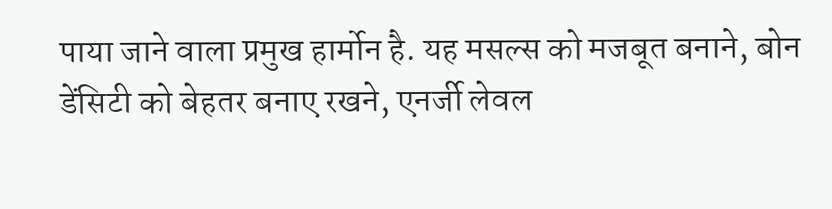पाया जाने वाला प्रमुख हार्मोन है. यह मसल्स को मजबूत बनाने, बोन डेंसिटी को बेहतर बनाए रखने, एनर्जी लेवल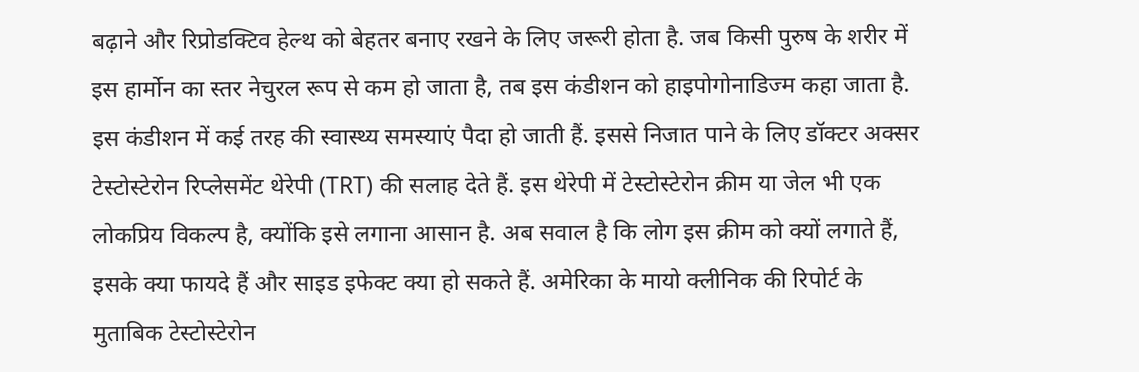बढ़ाने और रिप्रोडक्टिव हेल्थ को बेहतर बनाए रखने के लिए जरूरी होता है. जब किसी पुरुष के शरीर में इस हार्मोन का स्तर नेचुरल रूप से कम हो जाता है, तब इस कंडीशन को हाइपोगोनाडिज्म कहा जाता है. इस कंडीशन में कई तरह की स्वास्थ्य समस्याएं पैदा हो जाती हैं. इससे निजात पाने के लिए डॉक्टर अक्सर टेस्टोस्टेरोन रिप्लेसमेंट थेरेपी (TRT) की सलाह देते हैं. इस थेरेपी में टेस्टोस्टेरोन क्रीम या जेल भी एक लोकप्रिय विकल्प है, क्योंकि इसे लगाना आसान है. अब सवाल है कि लोग इस क्रीम को क्यों लगाते हैं, इसके क्या फायदे हैं और साइड इफेक्ट क्या हो सकते हैं. अमेरिका के मायो क्लीनिक की रिपोर्ट के मुताबिक टेस्टोस्टेरोन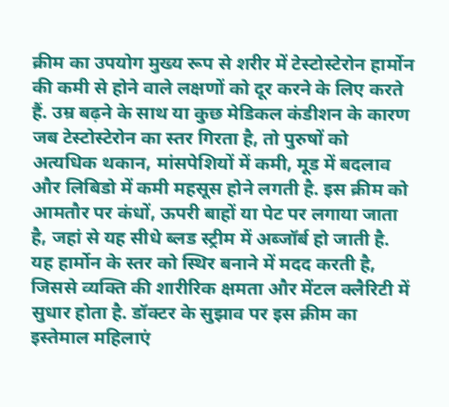क्रीम का उपयोग मुख्य रूप से शरीर में टेस्टोस्टेरोन हार्मोन की कमी से होने वाले लक्षणों को दूर करने के लिए करते हैं. उम्र बढ़ने के साथ या कुछ मेडिकल कंडीशन के कारण जब टेस्टोस्टेरोन का स्तर गिरता है, तो पुरुषों को अत्यधिक थकान, मांसपेशियों में कमी, मूड में बदलाव और लिबिडो में कमी महसूस होने लगती है. इस क्रीम को आमतौर पर कंधों, ऊपरी बाहों या पेट पर लगाया जाता है, जहां से यह सीधे ब्लड स्ट्रीम में अब्जॉर्ब हो जाती है. यह हार्मोन के स्तर को स्थिर बनाने में मदद करती है, जिससे व्यक्ति की शारीरिक क्षमता और मेंटल क्लैरिटी में सुधार होता है. डॉक्टर के सुझाव पर इस क्रीम का इस्तेमाल महिलाएं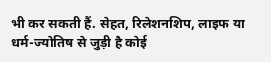भी कर सकती हैं. सेहत, रिलेशनशिप, लाइफ या धर्म-ज्योतिष से जुड़ी है कोई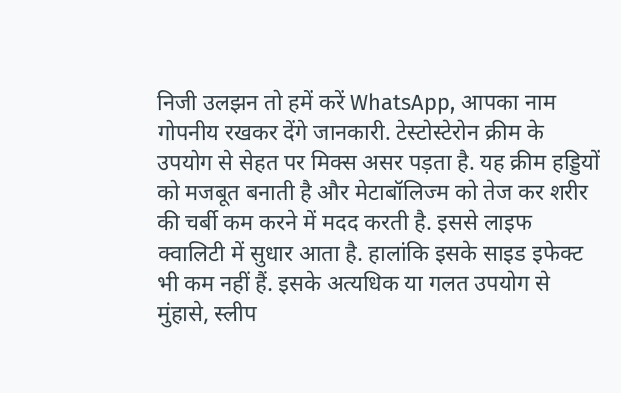निजी उलझन तो हमें करें WhatsApp, आपका नाम गोपनीय रखकर देंगे जानकारी. टेस्टोस्टेरोन क्रीम के उपयोग से सेहत पर मिक्स असर पड़ता है. यह क्रीम हड्डियों को मजबूत बनाती है और मेटाबॉलिज्म को तेज कर शरीर की चर्बी कम करने में मदद करती है. इससे लाइफ क्वालिटी में सुधार आता है. हालांकि इसके साइड इफेक्ट भी कम नहीं हैं. इसके अत्यधिक या गलत उपयोग से मुंहासे, स्लीप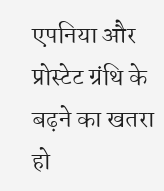एपनिया और प्रोस्टेट ग्रंथि के बढ़ने का खतरा हो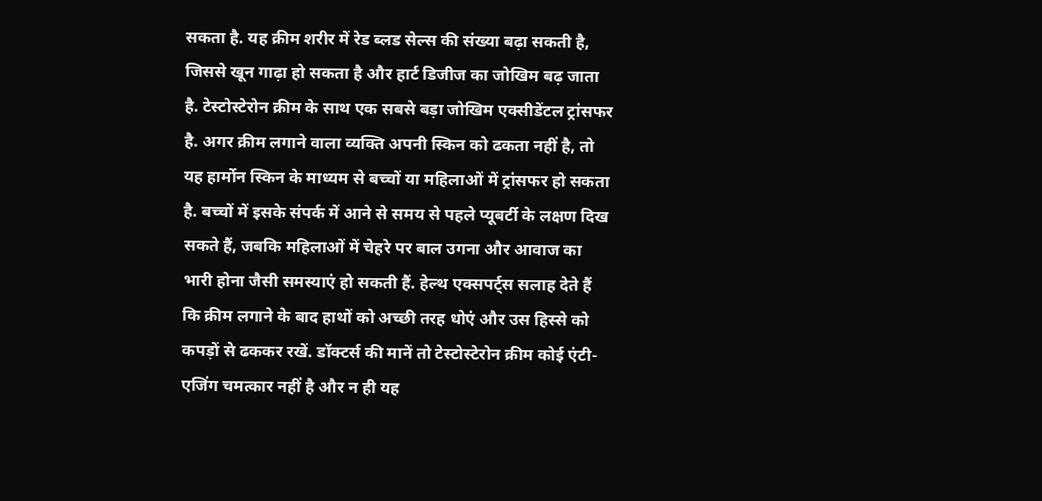सकता है. यह क्रीम शरीर में रेड ब्लड सेल्स की संख्या बढ़ा सकती है, जिससे खून गाढ़ा हो सकता है और हार्ट डिजीज का जोखिम बढ़ जाता है. टेस्टोस्टेरोन क्रीम के साथ एक सबसे बड़ा जोखिम एक्सीडेंटल ट्रांसफर है. अगर क्रीम लगाने वाला व्यक्ति अपनी स्किन को ढकता नहीं है, तो यह हार्मोन स्किन के माध्यम से बच्चों या महिलाओं में ट्रांसफर हो सकता है. बच्चों में इसके संपर्क में आने से समय से पहले प्यूबर्टी के लक्षण दिख सकते हैं, जबकि महिलाओं में चेहरे पर बाल उगना और आवाज का भारी होना जैसी समस्याएं हो सकती हैं. हेल्थ एक्सपर्ट्स सलाह देते हैं कि क्रीम लगाने के बाद हाथों को अच्छी तरह धोएं और उस हिस्से को कपड़ों से ढककर रखें. डॉक्टर्स की मानें तो टेस्टोस्टेरोन क्रीम कोई एंटी-एजिंग चमत्कार नहीं है और न ही यह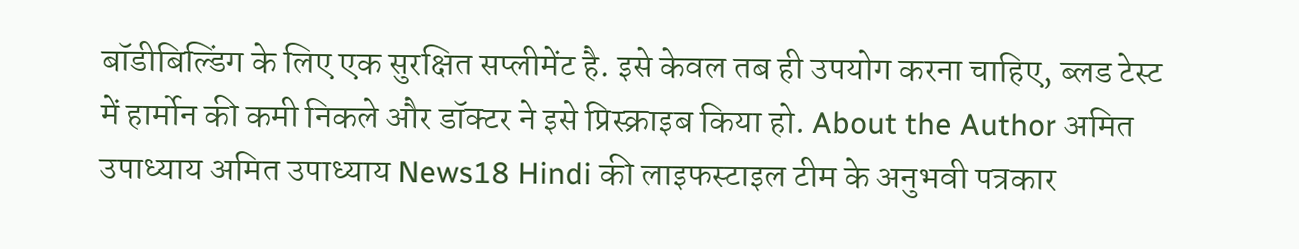बॉडीबिल्डिंग के लिए एक सुरक्षित सप्लीमेंट है. इसे केवल तब ही उपयोग करना चाहिए, ब्लड टेस्ट में हार्मोन की कमी निकले और डॉक्टर ने इसे प्रिस्क्राइब किया हो. About the Author अमित उपाध्याय अमित उपाध्याय News18 Hindi की लाइफस्टाइल टीम के अनुभवी पत्रकार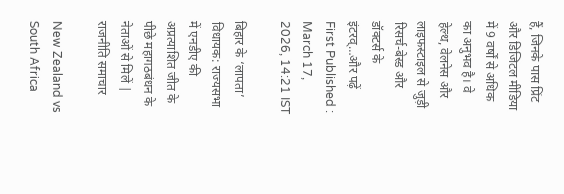हैं, जिनके पास प्रिंट और डिजिटल मीडिया में 9 वर्षों से अधिक का अनुभव है। वे हेल्थ, वेलनेस और लाइफस्टाइल से जुड़ी रिसर्च-बेस्ड और डॉक्टर्स के इंटरव्…और पढ़ें First Published : March 17, 2026, 14:21 IST

बिहार के ‘लापता’ विधायक: राज्यसभा में एनडीए की अप्रत्याशित जीत के पीछे महागठबंधन के नेताओं से मिलें | राजनीति समाचार

New Zealand vs South Africa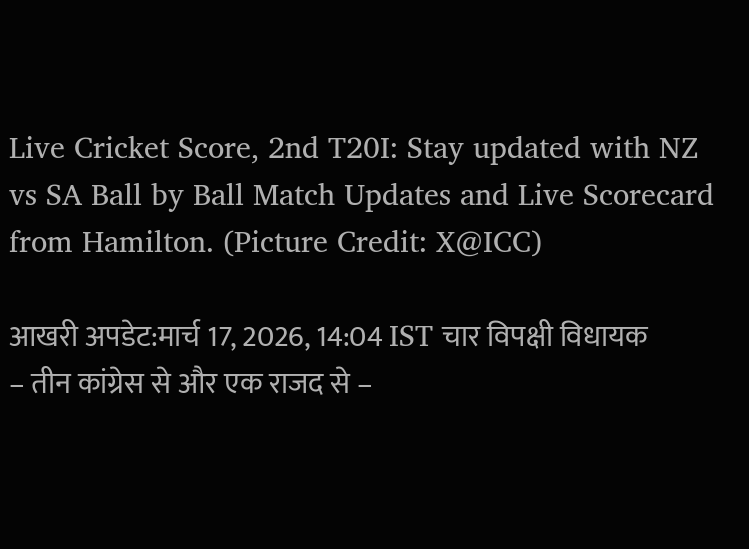Live Cricket Score, 2nd T20I: Stay updated with NZ vs SA Ball by Ball Match Updates and Live Scorecard from Hamilton. (Picture Credit: X@ICC)

आखरी अपडेट:मार्च 17, 2026, 14:04 IST चार विपक्षी विधायक – तीन कांग्रेस से और एक राजद से –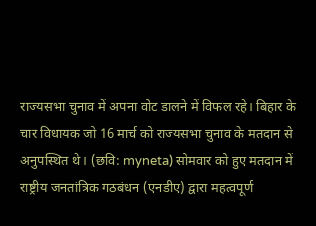राज्यसभा चुनाव में अपना वोट डालने में विफल रहे। बिहार के चार विधायक जो 16 मार्च को राज्यसभा चुनाव के मतदान से अनुपस्थित थे। (छवि: myneta) सोमवार को हुए मतदान में राष्ट्रीय जनतांत्रिक गठबंधन (एनडीए) द्वारा महत्वपूर्ण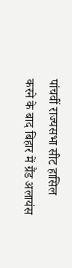पांचवीं राज्यसभा सीट हासिल करने के बाद बिहार में ग्रैंड अलायंस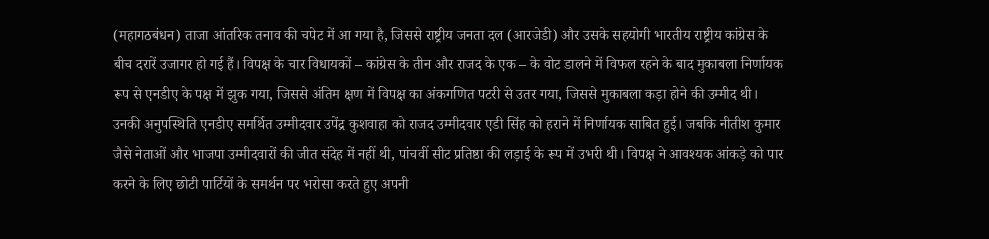(महागठबंधन) ताजा आंतरिक तनाव की चपेट में आ गया है, जिससे राष्ट्रीय जनता दल (आरजेडी) और उसके सहयोगी भारतीय राष्ट्रीय कांग्रेस के बीच दरारें उजागर हो गई हैं। विपक्ष के चार विधायकों – कांग्रेस के तीन और राजद के एक – के वोट डालने में विफल रहने के बाद मुकाबला निर्णायक रूप से एनडीए के पक्ष में झुक गया, जिससे अंतिम क्षण में विपक्ष का अंकगणित पटरी से उतर गया, जिससे मुकाबला कड़ा होने की उम्मीद थी। उनकी अनुपस्थिति एनडीए समर्थित उम्मीदवार उपेंद्र कुशवाहा को राजद उम्मीदवार एडी सिंह को हराने में निर्णायक साबित हुई। जबकि नीतीश कुमार जैसे नेताओं और भाजपा उम्मीदवारों की जीत संदेह में नहीं थी, पांचवीं सीट प्रतिष्ठा की लड़ाई के रूप में उभरी थी। विपक्ष ने आवश्यक आंकड़े को पार करने के लिए छोटी पार्टियों के समर्थन पर भरोसा करते हुए अपनी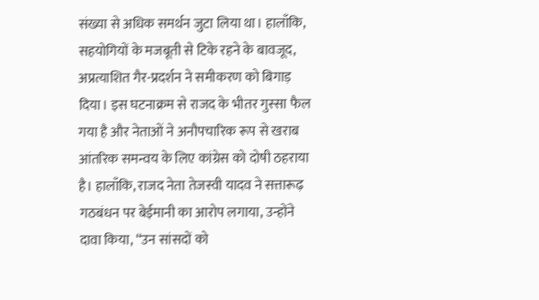संख्या से अधिक समर्थन जुटा लिया था। हालाँकि, सहयोगियों के मजबूती से टिके रहने के बावजूद, अप्रत्याशित गैर-प्रदर्शन ने समीकरण को बिगाड़ दिया। इस घटनाक्रम से राजद के भीतर गुस्सा फैल गया है और नेताओं ने अनौपचारिक रूप से खराब आंतरिक समन्वय के लिए कांग्रेस को दोषी ठहराया है। हालाँकि, राजद नेता तेजस्वी यादव ने सत्तारूढ़ गठबंधन पर बेईमानी का आरोप लगाया, उन्होंने दावा किया, “उन सांसदों को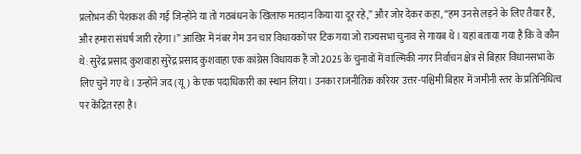प्रलोभन की पेशकश की गई जिन्होंने या तो गठबंधन के खिलाफ मतदान किया या दूर रहे,” और जोर देकर कहा, “हम उनसे लड़ने के लिए तैयार हैं, और हमारा संघर्ष जारी रहेगा।” आखिर में नंबर गेम उन चार विधायकों पर टिक गया जो राज्यसभा चुनाव से गायब थे। यहां बताया गया है कि वे कौन थे: सुरेंद्र प्रसाद कुशवाहा सुरेंद्र प्रसाद कुशवाहा एक कांग्रेस विधायक हैं जो 2025 के चुनावों में वाल्मिकी नगर निर्वाचन क्षेत्र से बिहार विधानसभा के लिए चुने गए थे। उन्होंने जद (यू) के एक पदाधिकारी का स्थान लिया। उनका राजनीतिक करियर उत्तर-पश्चिमी बिहार में जमीनी स्तर के प्रतिनिधित्व पर केंद्रित रहा है।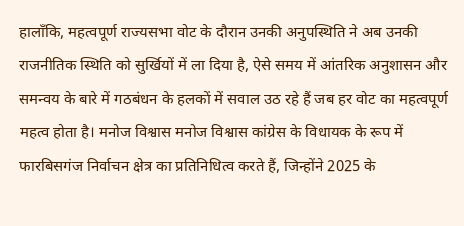हालाँकि, महत्वपूर्ण राज्यसभा वोट के दौरान उनकी अनुपस्थिति ने अब उनकी राजनीतिक स्थिति को सुर्खियों में ला दिया है, ऐसे समय में आंतरिक अनुशासन और समन्वय के बारे में गठबंधन के हलकों में सवाल उठ रहे हैं जब हर वोट का महत्वपूर्ण महत्व होता है। मनोज विश्वास मनोज विश्वास कांग्रेस के विधायक के रूप में फारबिसगंज निर्वाचन क्षेत्र का प्रतिनिधित्व करते हैं, जिन्होंने 2025 के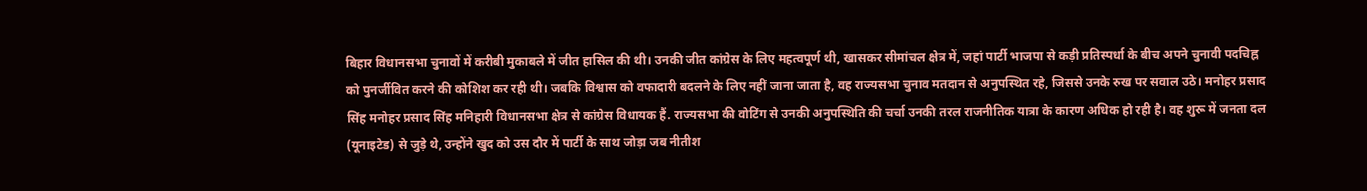बिहार विधानसभा चुनावों में करीबी मुकाबले में जीत हासिल की थी। उनकी जीत कांग्रेस के लिए महत्वपूर्ण थी, खासकर सीमांचल क्षेत्र में, जहां पार्टी भाजपा से कड़ी प्रतिस्पर्धा के बीच अपने चुनावी पदचिह्न को पुनर्जीवित करने की कोशिश कर रही थी। जबकि विश्वास को वफादारी बदलने के लिए नहीं जाना जाता है, वह राज्यसभा चुनाव मतदान से अनुपस्थित रहे, जिससे उनके रुख पर सवाल उठे। मनोहर प्रसाद सिंह मनोहर प्रसाद सिंह मनिहारी विधानसभा क्षेत्र से कांग्रेस विधायक हैं. राज्यसभा की वोटिंग से उनकी अनुपस्थिति की चर्चा उनकी तरल राजनीतिक यात्रा के कारण अधिक हो रही है। वह शुरू में जनता दल (यूनाइटेड) से जुड़े थे, उन्होंने खुद को उस दौर में पार्टी के साथ जोड़ा जब नीतीश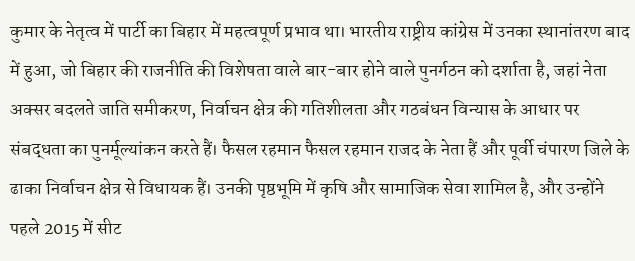कुमार के नेतृत्व में पार्टी का बिहार में महत्वपूर्ण प्रभाव था। भारतीय राष्ट्रीय कांग्रेस में उनका स्थानांतरण बाद में हुआ, जो बिहार की राजनीति की विशेषता वाले बार-बार होने वाले पुनर्गठन को दर्शाता है, जहां नेता अक्सर बदलते जाति समीकरण, निर्वाचन क्षेत्र की गतिशीलता और गठबंधन विन्यास के आधार पर संबद्धता का पुनर्मूल्यांकन करते हैं। फैसल रहमान फैसल रहमान राजद के नेता हैं और पूर्वी चंपारण जिले के ढाका निर्वाचन क्षेत्र से विधायक हैं। उनकी पृष्ठभूमि में कृषि और सामाजिक सेवा शामिल है, और उन्होंने पहले 2015 में सीट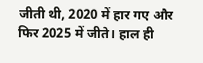जीती थी, 2020 में हार गए और फिर 2025 में जीते। हाल ही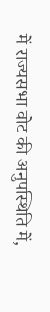में राज्यसभा वोट की अनुपस्थिति में,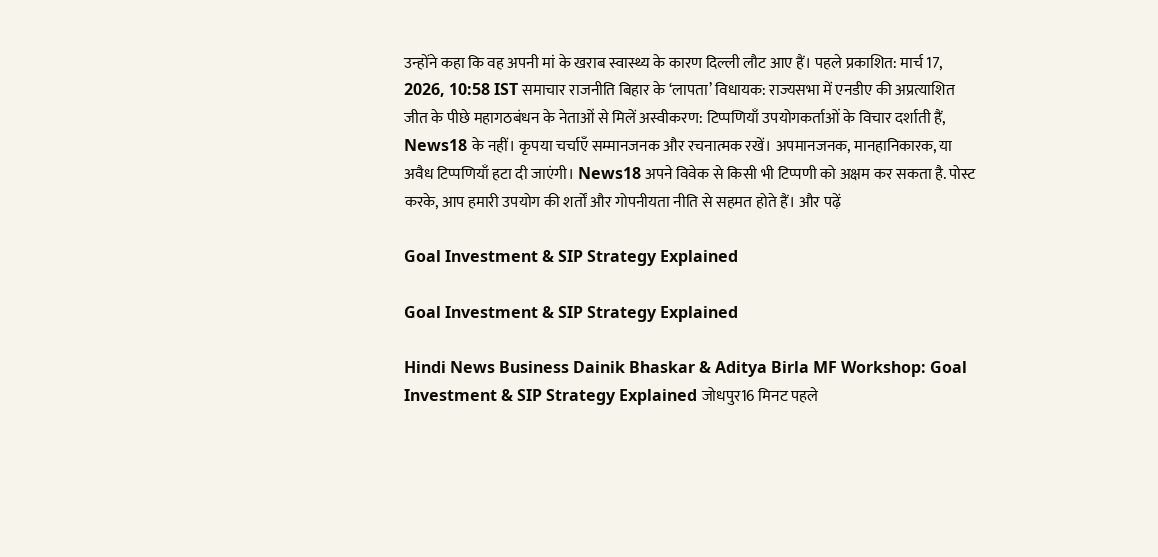उन्होंने कहा कि वह अपनी मां के खराब स्वास्थ्य के कारण दिल्ली लौट आए हैं। पहले प्रकाशित: मार्च 17, 2026, 10:58 IST समाचार राजनीति बिहार के ‘लापता’ विधायक: राज्यसभा में एनडीए की अप्रत्याशित जीत के पीछे महागठबंधन के नेताओं से मिलें अस्वीकरण: टिप्पणियाँ उपयोगकर्ताओं के विचार दर्शाती हैं, News18 के नहीं। कृपया चर्चाएँ सम्मानजनक और रचनात्मक रखें। अपमानजनक, मानहानिकारक, या अवैध टिप्पणियाँ हटा दी जाएंगी। News18 अपने विवेक से किसी भी टिप्पणी को अक्षम कर सकता है. पोस्ट करके, आप हमारी उपयोग की शर्तों और गोपनीयता नीति से सहमत होते हैं। और पढ़ें

Goal Investment & SIP Strategy Explained

Goal Investment & SIP Strategy Explained

Hindi News Business Dainik Bhaskar & Aditya Birla MF Workshop: Goal Investment & SIP Strategy Explained जोधपुर16 मिनट पहले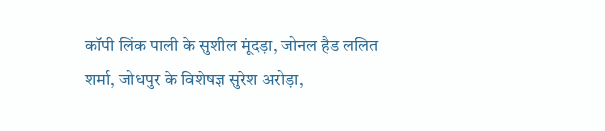कॉपी लिंक पाली के सुशील मूंदड़ा, जोनल हैड ललित शर्मा, जोधपुर के विशेषज्ञ सुरेश अरोड़ा,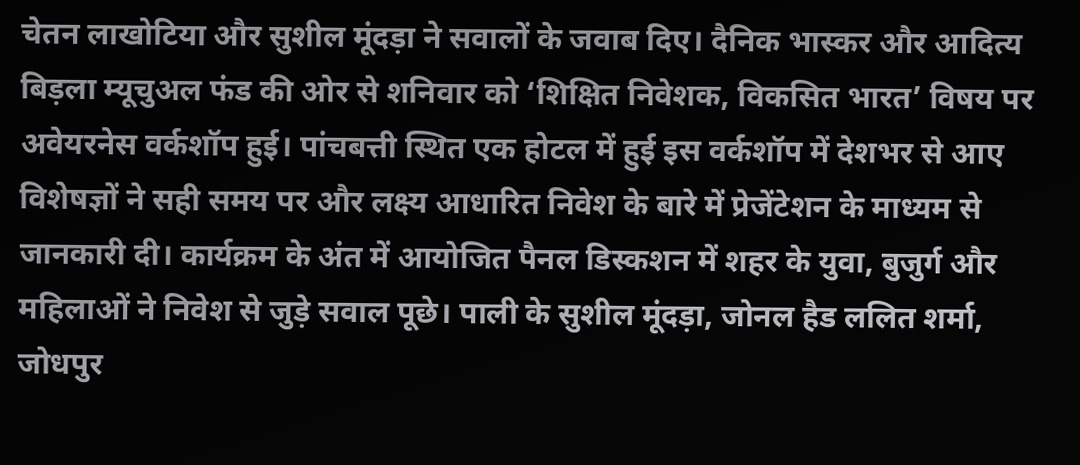चेतन लाखोटिया और सुशील मूंदड़ा ने सवालों के जवाब दिए। दैनिक भास्कर और आदित्य बिड़ला म्यूचुअल फंड की ओर से शनिवार को ‘शिक्षित निवेशक, विकसित भारत’ विषय पर अवेयरनेस वर्कशॉप हुई। पांचबत्ती स्थित एक होटल में हुई इस वर्कशॉप में देशभर से आए विशेषज्ञों ने सही समय पर और लक्ष्य आधारित निवेश के बारे में प्रेजेंटेशन के माध्यम से जानकारी दी। कार्यक्रम के अंत में आयोजित पैनल डिस्कशन में शहर के युवा, बुजुर्ग और महिलाओं ने निवेश से जुड़े सवाल पूछे। पाली के सुशील मूंदड़ा, जोनल हैड ललित शर्मा, जोधपुर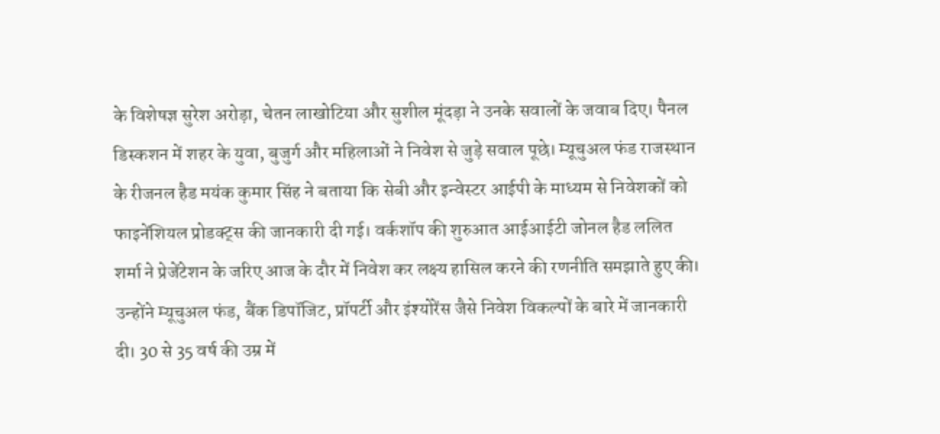के विशेषज्ञ सुरेश अरोड़ा, चेतन लाखोटिया और सुशील मूंदड़ा ने उनके सवालों के जवाब दिए। पैनल डिस्कशन में शहर के युवा, बुजुर्ग और महिलाओं ने निवेश से जुड़े सवाल पूछे। म्यूचुअल फंड राजस्थान के रीजनल हैड मयंक कुमार सिंह ने बताया कि सेबी और इन्वेस्टर आईपी के माध्यम से निवेशकों को फाइनेंशियल प्रोडक्ट्स की जानकारी दी गई। वर्कशॉप की शुरुआत आईआईटी जोनल हैड ललित शर्मा ने प्रेजेंटेशन के जरिए आज के दौर में निवेश कर लक्ष्य हासिल करने की रणनीति समझाते हुए की। उन्होंने म्यूचुअल फंड, बैंक डिपॉजिट, प्रॉपर्टी और इंश्योरेंस जैसे निवेश विकल्पों के बारे में जानकारी दी। 30 से 35 वर्ष की उम्र में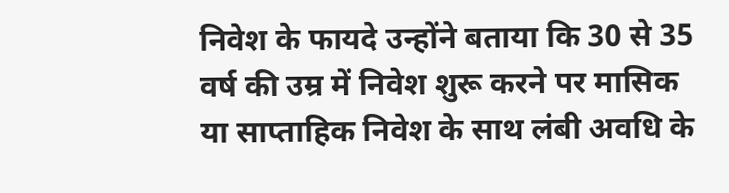निवेश के फायदे उन्होंने बताया कि 30 से 35 वर्ष की उम्र में निवेश शुरू करने पर मासिक या साप्ताहिक निवेश के साथ लंबी अवधि के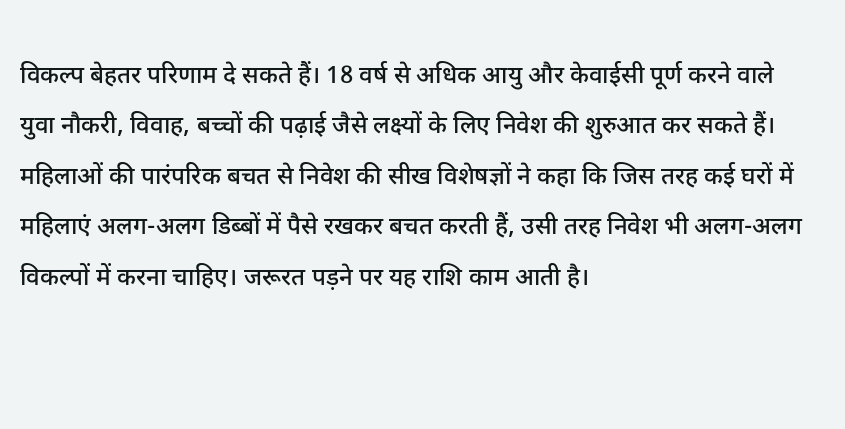विकल्प बेहतर परिणाम दे सकते हैं। 18 वर्ष से अधिक आयु और केवाईसी पूर्ण करने वाले युवा नौकरी, विवाह, बच्चों की पढ़ाई जैसे लक्ष्यों के लिए निवेश की शुरुआत कर सकते हैं। महिलाओं की पारंपरिक बचत से निवेश की सीख विशेषज्ञों ने कहा कि जिस तरह कई घरों में महिलाएं अलग-अलग डिब्बों में पैसे रखकर बचत करती हैं, उसी तरह निवेश भी अलग-अलग विकल्पों में करना चाहिए। जरूरत पड़ने पर यह राशि काम आती है।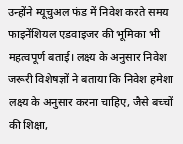उन्होंने म्यूचुअल फंड में निवेश करते समय फाइनेंशियल एडवाइजर की भूमिका भी महत्वपूर्ण बताई। लक्ष्य के अनुसार निवेश जरूरी विशेषज्ञों ने बताया कि निवेश हमेशा लक्ष्य के अनुसार करना चाहिए, जैसे बच्चों की शिक्षा,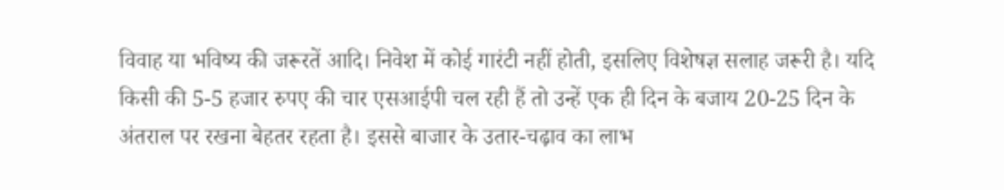विवाह या भविष्य की जरूरतें आदि। निवेश में कोई गारंटी नहीं होती, इसलिए विशेषज्ञ सलाह जरूरी है। यदि किसी की 5-5 हजार रुपए की चार एसआईपी चल रही हैं तो उन्हें एक ही दिन के बजाय 20-25 दिन के अंतराल पर रखना बेहतर रहता है। इससे बाजार के उतार-चढ़ाव का लाभ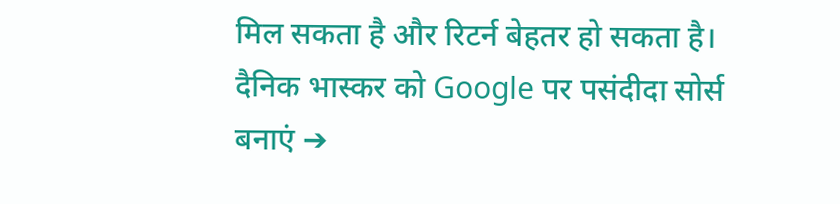मिल सकता है और रिटर्न बेहतर हो सकता है। दैनिक भास्कर को Google पर पसंदीदा सोर्स बनाएं ➔